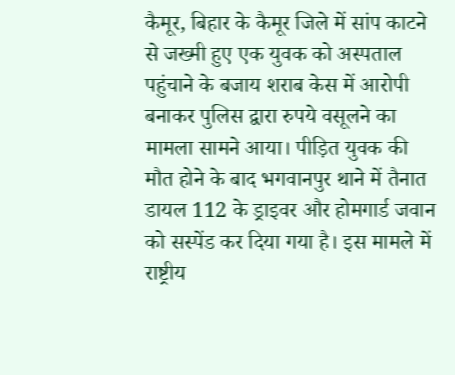कैमूर, बिहार के कैमूर जिले में सांप काटने से जख्मी हुए एक युवक को अस्पताल पहुंचाने के बजाय शराब केस में आरोपी बनाकर पुलिस द्वारा रुपये वसूलने का मामला सामने आया। पीड़ित युवक की मौत होने के बाद भगवानपुर थाने में तैनात डायल 112 के ड्राइवर और होमगार्ड जवान को सस्पेंड कर दिया गया है। इस मामले में राष्ट्रीय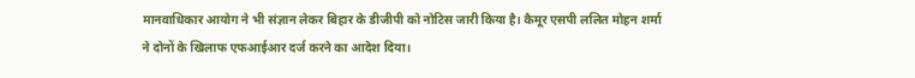मानवाधिकार आयोग ने भी संज्ञान लेकर बिहार के डीजीपी को नोटिस जारी किया है। कैमूर एसपी ललित मोहन शर्मा ने दोनों के खिलाफ एफआईआर दर्ज करने का आदेश दिया।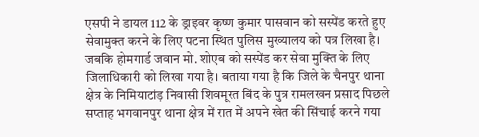एसपी ने डायल 112 के ड्राइवर कृष्ण कुमार पासवान को सस्पेंड करते हुए सेवामुक्त करने के लिए पटना स्थित पुलिस मुख्यालय को पत्र लिखा है। जबकि होमगार्ड जवान मो. शोएब को सस्पेंड कर सेवा मुक्ति के लिए जिलाधिकारी को लिखा गया है। बताया गया है कि जिले के चैनपुर थाना क्षेत्र के निमियाटांड़ निवासी शिवमूरत बिंद के पुत्र रामलखन प्रसाद पिछले सप्ताह भगवानपुर थाना क्षेत्र में रात में अपने खेत की सिंचाई करने गया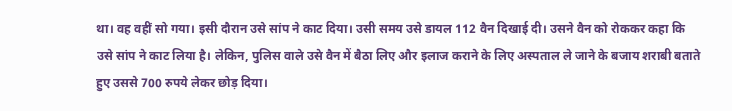था। वह वहीं सो गया। इसी दौरान उसे सांप ने काट दिया। उसी समय उसे डायल 112 वैन दिखाई दी। उसने वैन को रोककर कहा कि उसे सांप ने काट लिया है। लेकिन, पुलिस वाले उसे वैन में बैठा लिए और इलाज कराने के लिए अस्पताल ले जाने के बजाय शराबी बताते हुए उससे 700 रुपये लेकर छोड़ दिया।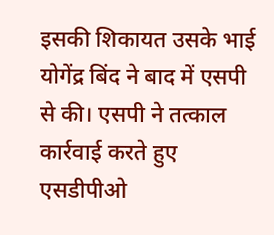इसकी शिकायत उसके भाई योगेंद्र बिंद ने बाद में एसपी से की। एसपी ने तत्काल कार्रवाई करते हुए एसडीपीओ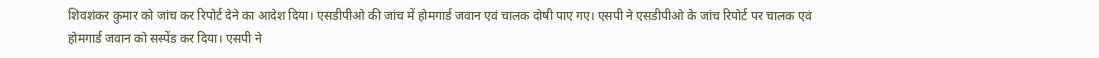शिवशंकर कुमार को जांच कर रिपोर्ट देने का आदेश दिया। एसडीपीओ की जांच में होमगार्ड जवान एवं चालक दोषी पाए गए। एसपी ने एसडीपीओ के जांच रिपोर्ट पर चालक एवं होमगार्ड जवान को सस्पेंड कर दिया। एसपी ने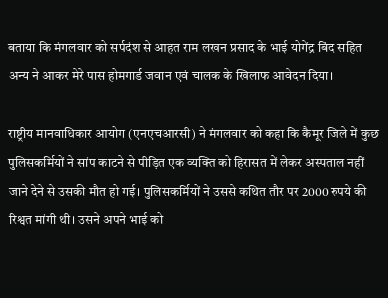बताया कि मंगलवार को सर्पदंश से आहत राम लखन प्रसाद के भाई योगेंद्र बिंद सहित अन्य ने आकर मेरे पास होमगार्ड जवान एवं चालक के खिलाफ आवेदन दिया।

राष्ट्रीय मानवाधिकार आयोग (एनएचआरसी) ने मंगलवार को कहा कि कैमूर जिले में कुछ पुलिसकर्मियों ने सांप काटने से पीड़ित एक व्यक्ति को हिरासत में लेकर अस्पताल नहीं जाने देने से उसकी मौत हो गई। पुलिसकर्मियों ने उससे कथित तौर पर 2000 रुपये की रिश्वत मांगी थी। उसने अपने भाई को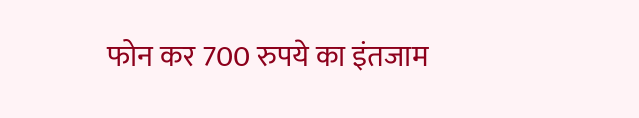फोन कर 700 रुपये का इंतजाम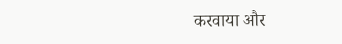करवाया और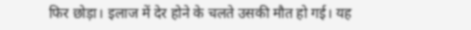फिर छोड़ा। इलाज में देर होने के चलते उसकी मौत हो गई। यह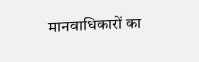मानवाधिकारों का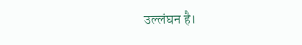उल्लंघन है।